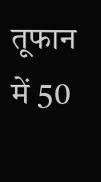तूफान में 50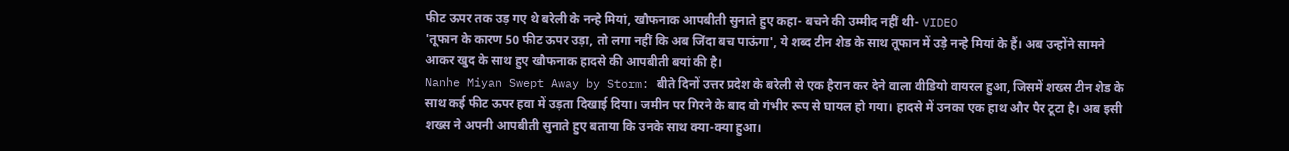फीट ऊपर तक उड़ गए थे बरेली के नन्हे मियां, खौफनाक आपबीती सुनाते हुए कहा- बचने की उम्मीद नहीं थी- VIDEO
'तूफान के कारण 50 फीट ऊपर उड़ा, तो लगा नहीं कि अब जिंदा बच पाऊंगा', ये शब्द टीन शेड के साथ तूफान में उड़े नन्हे मियां के हैं। अब उन्होंने सामने आकर खुद के साथ हुए खौफनाक हादसे की आपबीती बयां की है।
Nanhe Miyan Swept Away by Storm: बीते दिनों उत्तर प्रदेश के बरेली से एक हैरान कर देने वाला वीडियो वायरल हुआ, जिसमें शख्स टीन शेड के साथ कई फीट ऊपर हवा में उड़ता दिखाई दिया। जमीन पर गिरने के बाद वो गंभीर रूप से घायल हो गया। हादसे में उनका एक हाथ और पैर टूटा है। अब इसी शख्स ने अपनी आपबीती सुनाते हुए बताया कि उनके साथ क्या-क्या हुआ।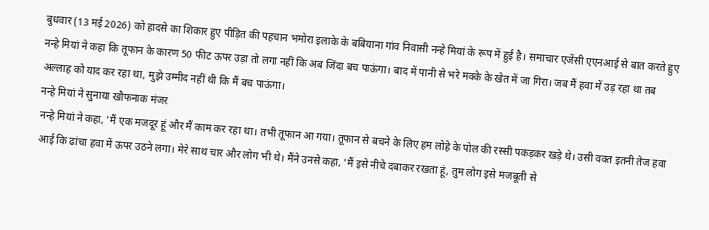बुधवार (13 मई 2026) को हादसे का शिकार हुए पीड़ित की पहचान भमोरा इलाके के बबियाना गांव निवासी नन्हे मियां के रूप में हुई है। समाचार एजेंसी एएनआई से बात करते हुए नन्हे मियां ने कहा कि तूफान के कारण 50 फीट ऊपर उड़ा तो लगा नहीं कि अब जिंदा बच पाऊंगा। बाद में पानी से भरे मक्के के खेत में जा गिरा। जब मैं हवा में उड़ रहा था तब अल्लाह को याद कर रहा था, मुझे उम्मीद नहीं थी कि मैं बच पाऊंगा।
नन्हे मियां ने सुनाया खौफनाक मंजर
नन्हे मियां ने कहा, 'मैं एक मजदूर हूं और मैं काम कर रहा था। तभी तूफान आ गया। तूफान से बचने के लिए हम लोहे के पोल की रस्सी पकड़कर खड़े थे। उसी वक्त इतनी तेज हवा आई कि ढांचा हवा में ऊपर उठने लगा। मेरे साथ चार और लोग भी थे। मैंने उनसे कहा, 'मैं इसे नीचे दबाकर रखता हूं, तुम लोग इसे मजबूती से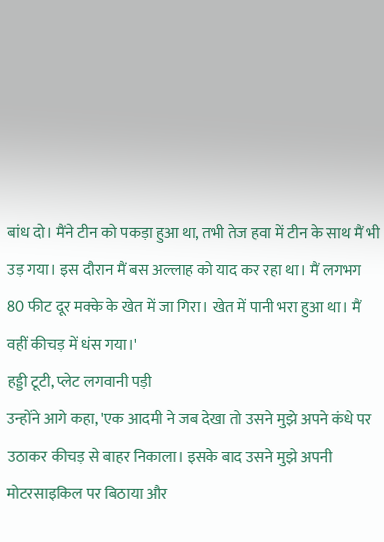बांध दो। मैंने टीन को पकड़ा हुआ था, तभी तेज हवा में टीन के साथ मैं भी उड़ गया। इस दौरान मैं बस अल्लाह को याद कर रहा था। मैं लगभग 80 फीट दूर मक्के के खेत में जा गिरा। खेत में पानी भरा हुआ था। मैं वहीं कीचड़ में धंस गया।'
हड्डी टूटी, प्लेट लगवानी पड़ी
उन्होंने आगे कहा, 'एक आदमी ने जब देखा तो उसने मुझे अपने कंधे पर उठाकर कीचड़ से बाहर निकाला। इसके बाद उसने मुझे अपनी मोटरसाइकिल पर बिठाया और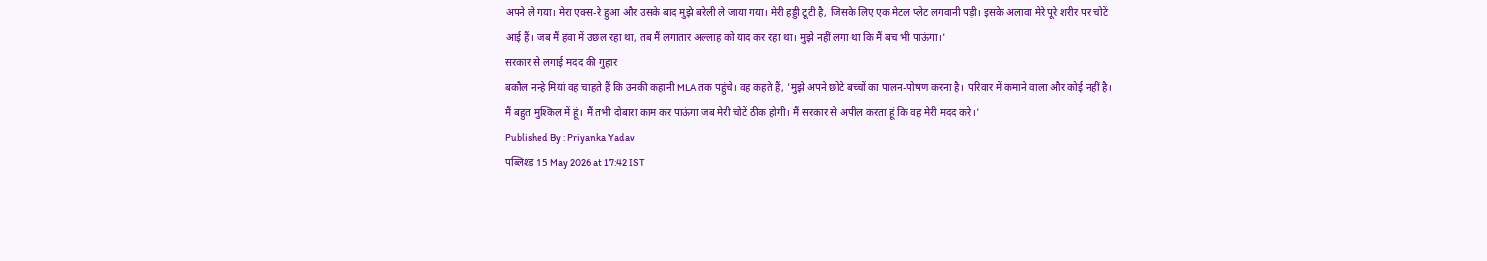अपने ले गया। मेरा एक्स-रे हुआ और उसके बाद मुझे बरेली ले जाया गया। मेरी हड्डी टूटी है, जिसके लिए एक मेटल प्लेट लगवानी पड़ी। इसके अलावा मेरे पूरे शरीर पर चोटें आई हैं। जब मैं हवा में उछल रहा था, तब मैं लगातार अल्लाह को याद कर रहा था। मुझे नहीं लगा था कि मैं बच भी पाऊंगा।'
सरकार से लगाई मदद की गुहार
बकौल नन्हे मियां वह चाहते हैं कि उनकी कहानी MLA तक पहुंचे। वह कहते हैं, 'मुझे अपने छोटे बच्चों का पालन-पोषण करना है। परिवार में कमाने वाला और कोई नहीं है। मैं बहुत मुश्किल में हूं। मैं तभी दोबारा काम कर पाऊंगा जब मेरी चोटें ठीक होगी। मैं सरकार से अपील करता हूं कि वह मेरी मदद करे।'
Published By : Priyanka Yadav
पब्लिश्ड 15 May 2026 at 17:42 IST